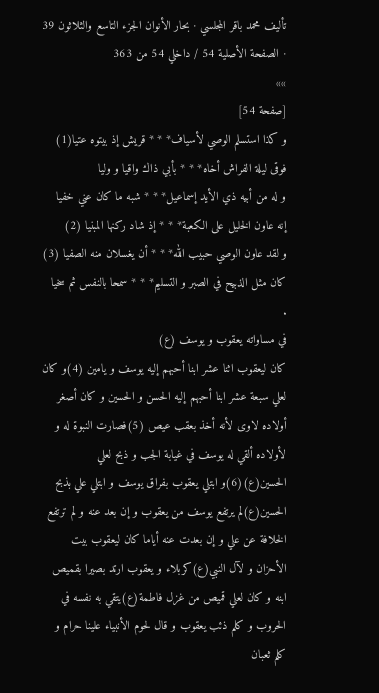تأليف محمد باقر المجلسي · بحار الأنوان الجزء التاسع والثلاثون 39 · الصفحة الأصلية 54 / داخلي 54 من 363
»»
[صفحة 54]
و كذا استسلم الوصي لأسياف* * * قريش إذ بيتوه عتيا(1)
فوقى ليلة الفراش أخاه* * * بأبي ذاك واقيا و وليا
و له من أبيه ذي الأيد إسماعيل* * * شبه ما كان عني خفيا
إنه عاون الخليل على الكعبة* * * إذ شاد ركنها المبنيا (2)
و لقد عاون الوصي حبيب الله* * * أن يغسلان منه الصفيا (3)
كان مثل الذبيح في الصبر و التسليم* * * سمحا بالنفس ثم سخيا
.
في مساواته يعقوب و يوسف (ع)
كان ليعقوب اثنا عشر ابنا أحبهم إليه يوسف و يامين (4)و كان لعلي سبعة عشر ابنا أحبهم إليه الحسن و الحسين و كان أصغر أولاده لاوى لأنه أخذ بعقب عيص (5)فصارت النبوة له و لأولاده ألقي له يوسف في غيابة الجب و ذبح لعلي الحسين(ع)(6)و ابتلي يعقوب بفراق يوسف و ابتلي علي بذبح الحسين(ع)لم يرتفع يوسف من يعقوب و إن بعد عنه و لم ترتفع الخلافة عن علي و إن بعدت عنه أياما كان ليعقوب بيت الأحزان و لآل النبي(ع)كربلاء و يعقوب ارتد بصيرا بقميص ابنه و كان لعلي قميص من غزل فاطمة(ع)يتقي به نفسه في الحروب و كلم ذئب يعقوب و قال لحوم الأنبياء علينا حرام و كلم ثعبان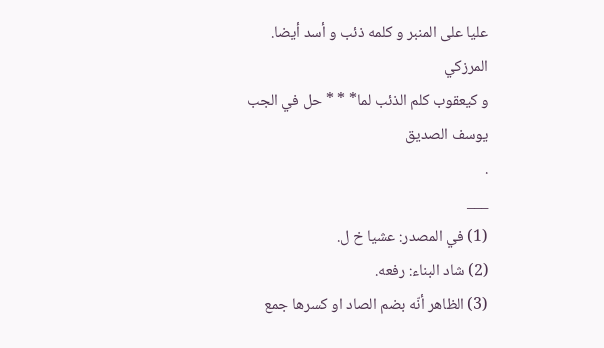عليا على المنبر و كلمه ذئب و أسد أيضا.
المرزكي
و كيعقوب كلم الذئب لما* * * حل في الجب يوسف الصديق
.
___
(1) في المصدر: عشيا خ ل.
(2) شاد البناء: رفعه.
(3) الظاهر أنّه بضم الصاد او كسرها جمع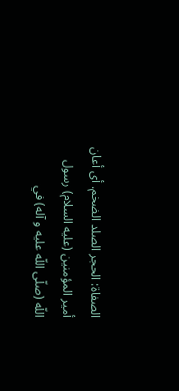الصفاة: الحجر الصلد الضخم. أى أعان أمير المؤمنين (عليه السلام) رسول اللّه (صلّى اللّه عليه و آله) في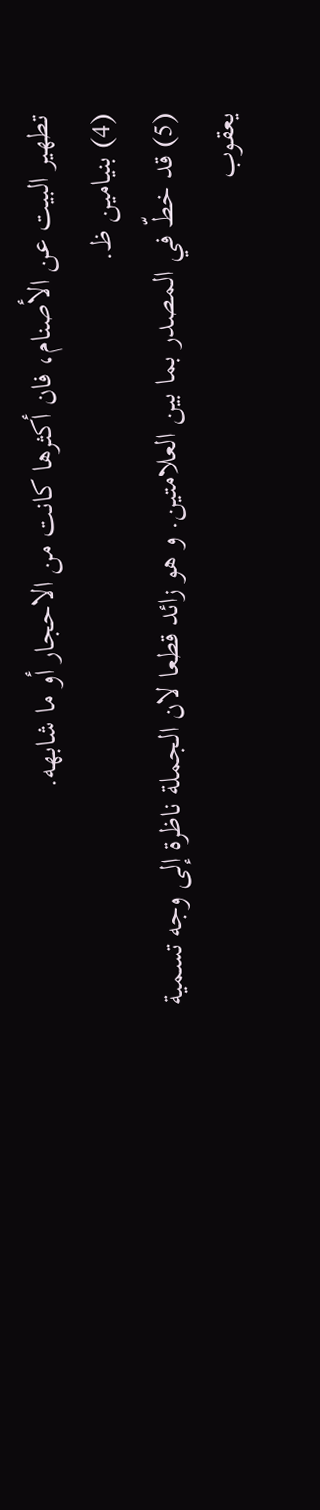تطهير البيت عن الأصنام، فان أكثرها كانت من الاحجار أو ما شابهه.
(4) بنيامين ظ.
(5) قد خطّ في المصدر بما بين العلامتين. و هو زائد قطعا لان الجملة ناظرة إلى وجه تسمية يعقوب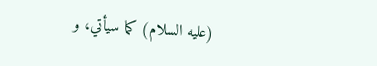(عليه السلام) كما سيأتي، و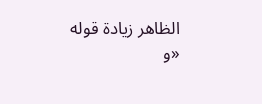الظاهر زيادة قوله «و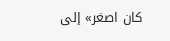كان اصغر» إلى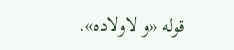قوله «و لاولاده».